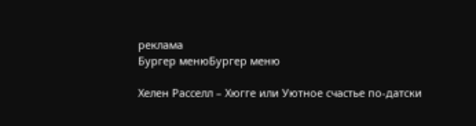реклама
Бургер менюБургер меню

Хелен Расселл – Хюгге или Уютное счастье по-датски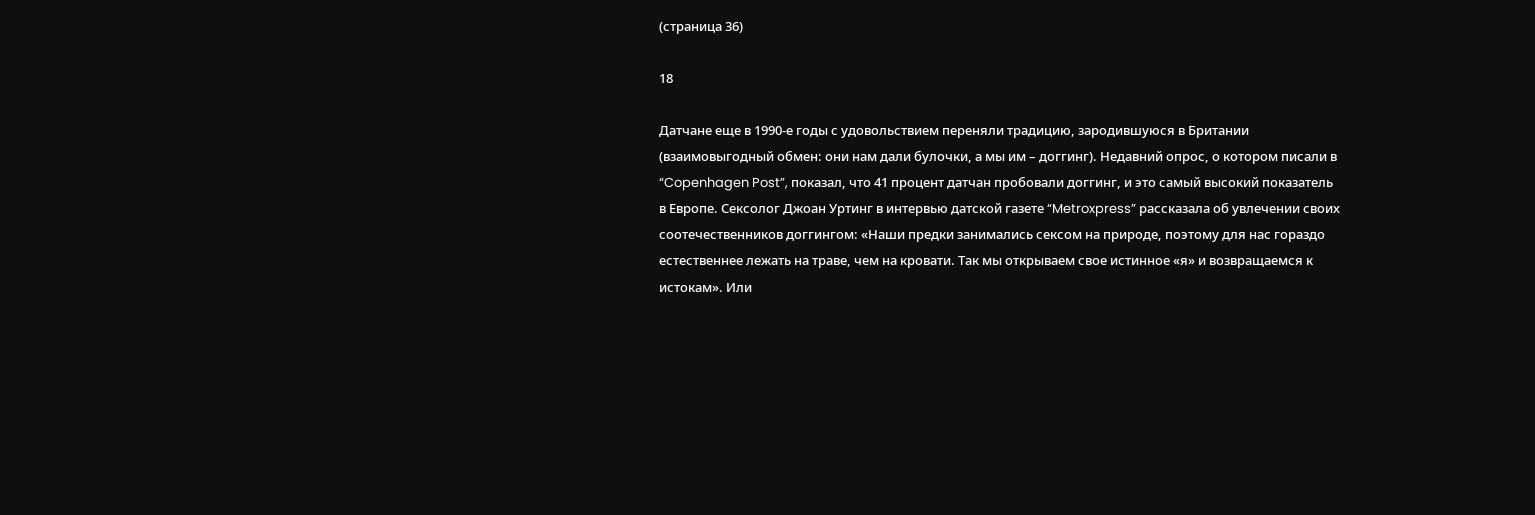(страница 36)

18

Датчане еще в 1990-е годы с удовольствием переняли традицию, зародившуюся в Британии (взаимовыгодный обмен: они нам дали булочки, а мы им – доггинг). Недавний опрос, о котором писали в “Copenhagen Post”, показал, что 41 процент датчан пробовали доггинг, и это самый высокий показатель в Европе. Сексолог Джоан Уртинг в интервью датской газете “Metroxpress” рассказала об увлечении своих соотечественников доггингом: «Наши предки занимались сексом на природе, поэтому для нас гораздо естественнее лежать на траве, чем на кровати. Так мы открываем свое истинное «я» и возвращаемся к истокам». Или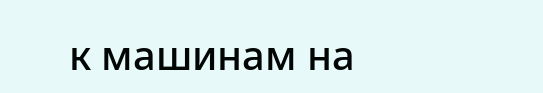к машинам на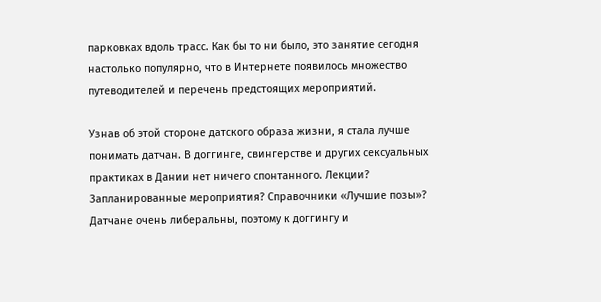парковках вдоль трасс. Как бы то ни было, это занятие сегодня настолько популярно, что в Интернете появилось множество путеводителей и перечень предстоящих мероприятий.

Узнав об этой стороне датского образа жизни, я стала лучше понимать датчан. В доггинге, свингерстве и других сексуальных практиках в Дании нет ничего спонтанного. Лекции? Запланированные мероприятия? Справочники «Лучшие позы»? Датчане очень либеральны, поэтому к доггингу и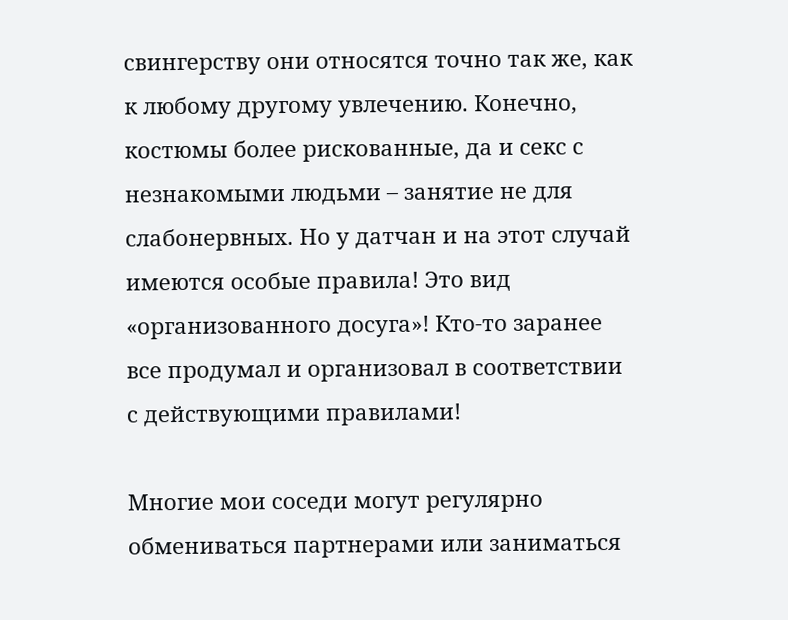свингерству они относятся точно так же, как к любому другому увлечению. Конечно, костюмы более рискованные, да и секс с незнакомыми людьми – занятие не для слабонервных. Но у датчан и на этот случай имеются особые правила! Это вид «организованного досуга»! Кто-то заранее все продумал и организовал в соответствии с действующими правилами!

Многие мои соседи могут регулярно обмениваться партнерами или заниматься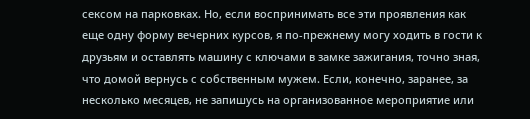сексом на парковках. Но, если воспринимать все эти проявления как еще одну форму вечерних курсов, я по-прежнему могу ходить в гости к друзьям и оставлять машину с ключами в замке зажигания, точно зная, что домой вернусь с собственным мужем. Если, конечно, заранее, за несколько месяцев, не запишусь на организованное мероприятие или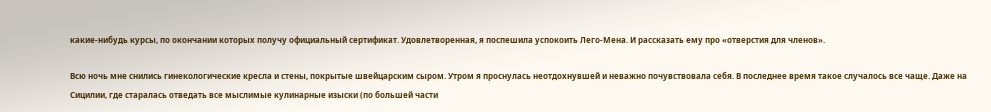какие-нибудь курсы, по окончании которых получу официальный сертификат. Удовлетворенная, я поспешила успокоить Лего-Мена. И рассказать ему про «отверстия для членов».

Всю ночь мне снились гинекологические кресла и стены, покрытые швейцарским сыром. Утром я проснулась неотдохнувшей и неважно почувствовала себя. В последнее время такое случалось все чаще. Даже на Сицилии, где старалась отведать все мыслимые кулинарные изыски (по большей части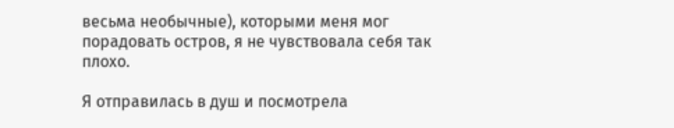весьма необычные), которыми меня мог порадовать остров, я не чувствовала себя так плохо.

Я отправилась в душ и посмотрела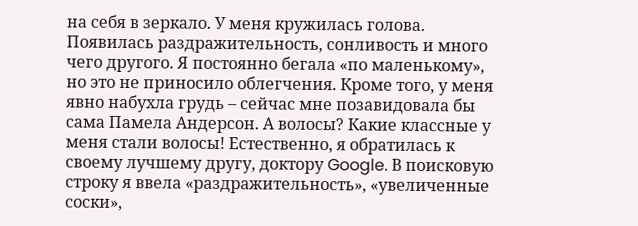на себя в зеркало. У меня кружилась голова. Появилась раздражительность, сонливость и много чего другого. Я постоянно бегала «по маленькому», но это не приносило облегчения. Кроме того, у меня явно набухла грудь – сейчас мне позавидовала бы сама Памела Андерсон. А волосы? Какие классные у меня стали волосы! Естественно, я обратилась к своему лучшему другу, доктору Google. В поисковую строку я ввела «раздражительность», «увеличенные соски»,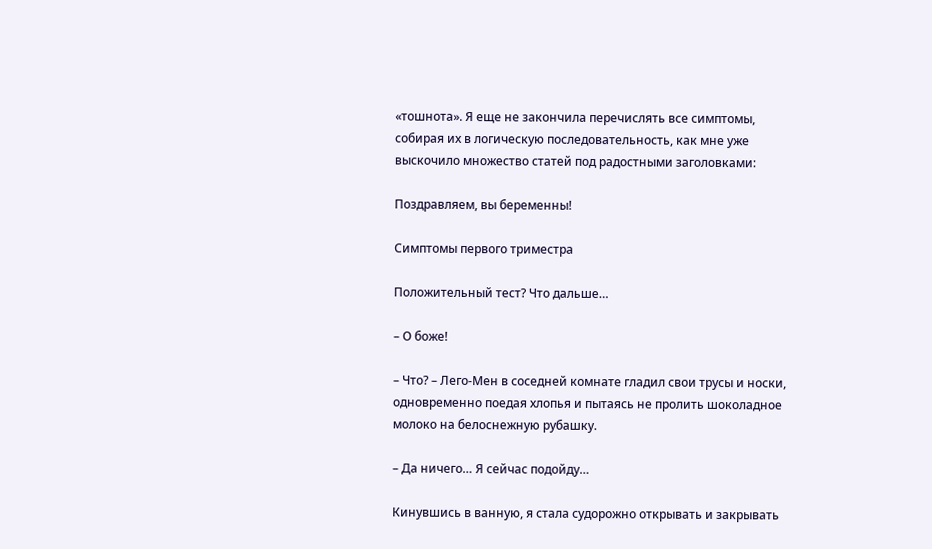«тошнота». Я еще не закончила перечислять все симптомы, собирая их в логическую последовательность, как мне уже выскочило множество статей под радостными заголовками:

Поздравляем, вы беременны!

Симптомы первого триместра

Положительный тест? Что дальше…

– О боже!

– Что? – Лего-Мен в соседней комнате гладил свои трусы и носки, одновременно поедая хлопья и пытаясь не пролить шоколадное молоко на белоснежную рубашку.

– Да ничего… Я сейчас подойду…

Кинувшись в ванную, я стала судорожно открывать и закрывать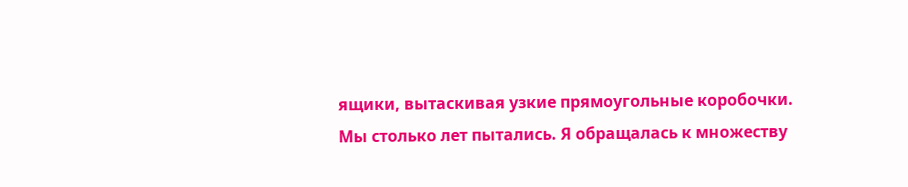ящики, вытаскивая узкие прямоугольные коробочки. Мы столько лет пытались. Я обращалась к множеству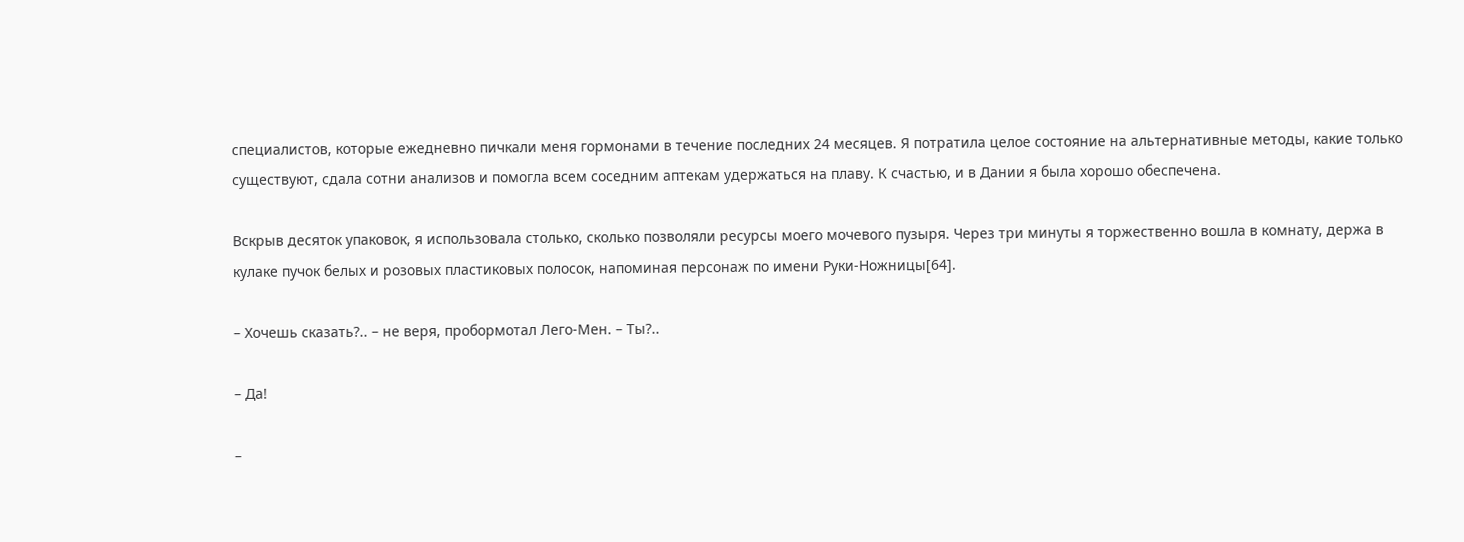специалистов, которые ежедневно пичкали меня гормонами в течение последних 24 месяцев. Я потратила целое состояние на альтернативные методы, какие только существуют, сдала сотни анализов и помогла всем соседним аптекам удержаться на плаву. К счастью, и в Дании я была хорошо обеспечена.

Вскрыв десяток упаковок, я использовала столько, сколько позволяли ресурсы моего мочевого пузыря. Через три минуты я торжественно вошла в комнату, держа в кулаке пучок белых и розовых пластиковых полосок, напоминая персонаж по имени Руки-Ножницы[64].

– Хочешь сказать?.. – не веря, пробормотал Лего-Мен. – Ты?..

– Да!

–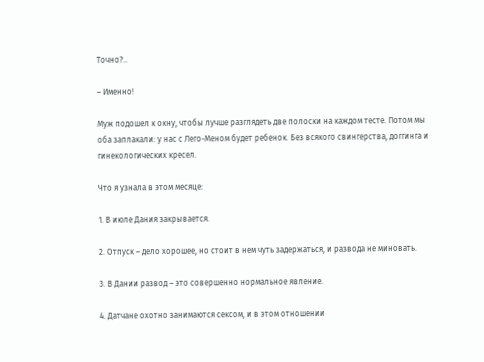Точно?..

– Именно!

Муж подошел к окну, чтобы лучше разглядеть две полоски на каждом тесте. Потом мы оба заплакали: у нас с Лего-Меном будет ребенок. Без всякого свингерства, доггинга и гинекологических кресел.

Что я узнала в этом месяце:

1. В июле Дания закрывается.

2. Отпуск – дело хорошее, но стоит в нем чуть задержаться, и развода не миновать.

3. В Дании развод – это совершенно нормальное явление.

4. Датчане охотно занимаются сексом, и в этом отношении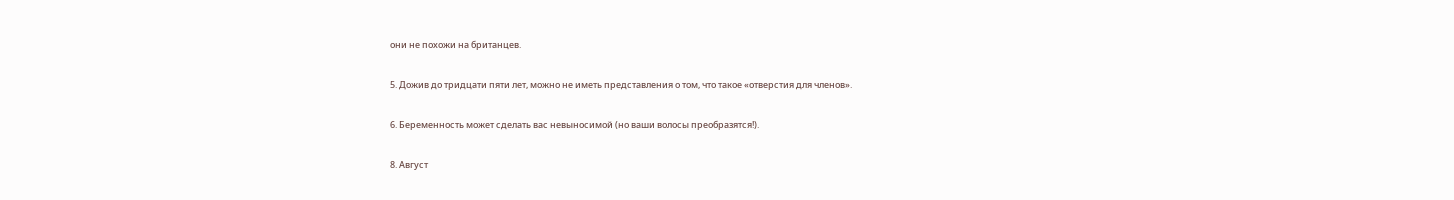они не похожи на британцев.

5. Дожив до тридцати пяти лет, можно не иметь представления о том, что такое «отверстия для членов».

6. Беременность может сделать вас невыносимой (но ваши волосы преобразятся!).

8. Август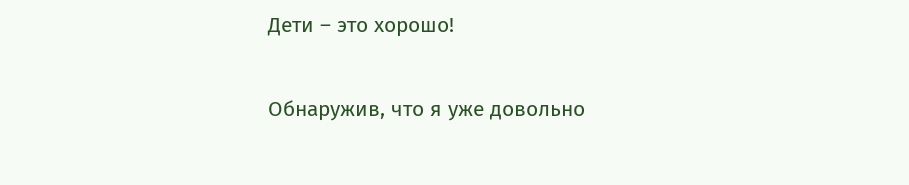Дети – это хорошо!

Обнаружив, что я уже довольно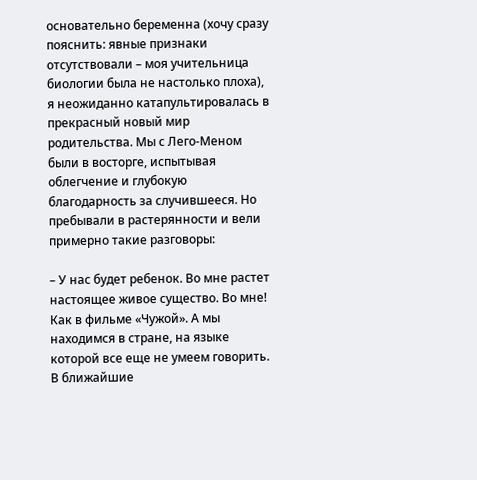основательно беременна (хочу сразу пояснить: явные признаки отсутствовали – моя учительница биологии была не настолько плоха), я неожиданно катапультировалась в прекрасный новый мир родительства. Мы с Лего-Меном были в восторге, испытывая облегчение и глубокую благодарность за случившееся. Но пребывали в растерянности и вели примерно такие разговоры:

– У нас будет ребенок. Во мне растет настоящее живое существо. Во мне! Как в фильме «Чужой». А мы находимся в стране, на языке которой все еще не умеем говорить. В ближайшие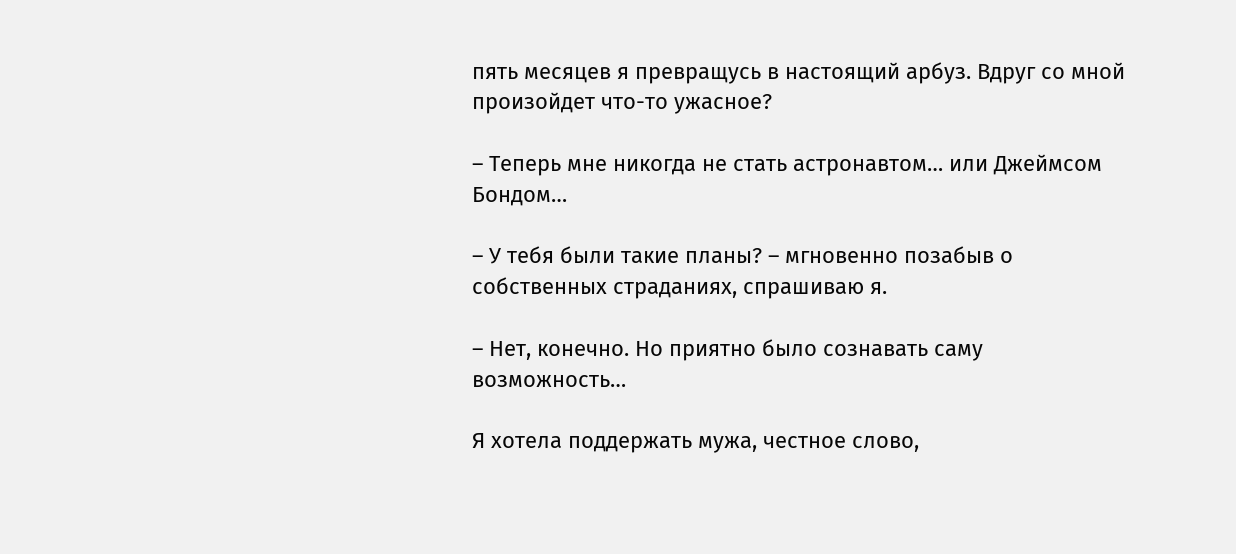пять месяцев я превращусь в настоящий арбуз. Вдруг со мной произойдет что-то ужасное?

– Теперь мне никогда не стать астронавтом… или Джеймсом Бондом…

– У тебя были такие планы? – мгновенно позабыв о собственных страданиях, спрашиваю я.

– Нет, конечно. Но приятно было сознавать саму возможность…

Я хотела поддержать мужа, честное слово,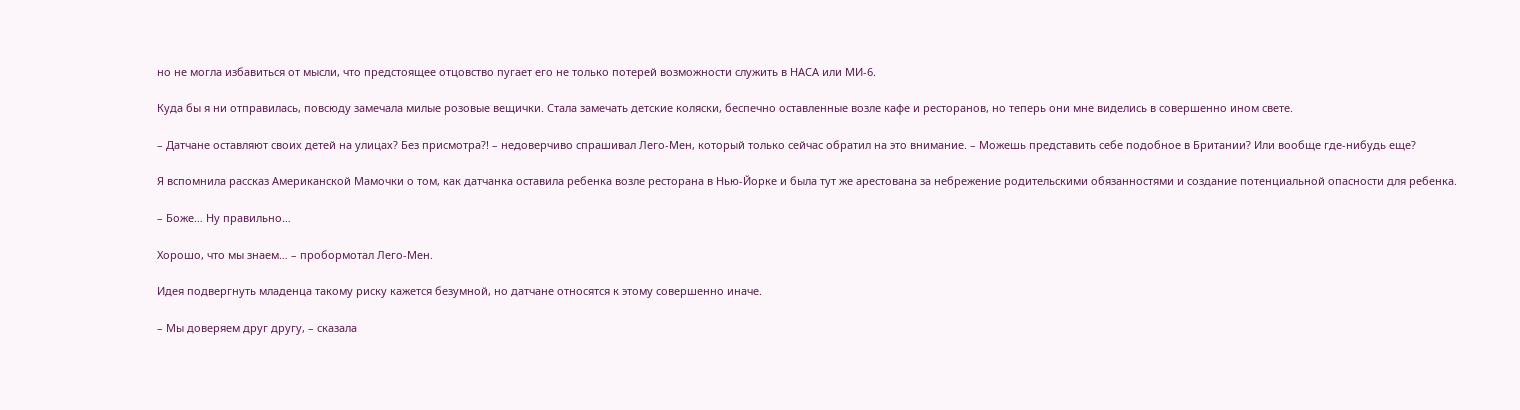но не могла избавиться от мысли, что предстоящее отцовство пугает его не только потерей возможности служить в НАСА или МИ-6.

Куда бы я ни отправилась, повсюду замечала милые розовые вещички. Стала замечать детские коляски, беспечно оставленные возле кафе и ресторанов, но теперь они мне виделись в совершенно ином свете.

– Датчане оставляют своих детей на улицах? Без присмотра?! – недоверчиво спрашивал Лего-Мен, который только сейчас обратил на это внимание. – Можешь представить себе подобное в Британии? Или вообще где-нибудь еще?

Я вспомнила рассказ Американской Мамочки о том, как датчанка оставила ребенка возле ресторана в Нью-Йорке и была тут же арестована за небрежение родительскими обязанностями и создание потенциальной опасности для ребенка.

– Боже… Ну правильно…

Хорошо, что мы знаем… – пробормотал Лего-Мен.

Идея подвергнуть младенца такому риску кажется безумной, но датчане относятся к этому совершенно иначе.

– Мы доверяем друг другу, – сказала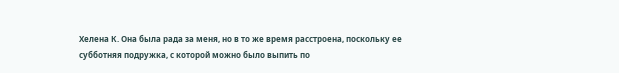Хелена К. Она была рада за меня, но в то же время расстроена, поскольку ее субботняя подружка, с которой можно было выпить по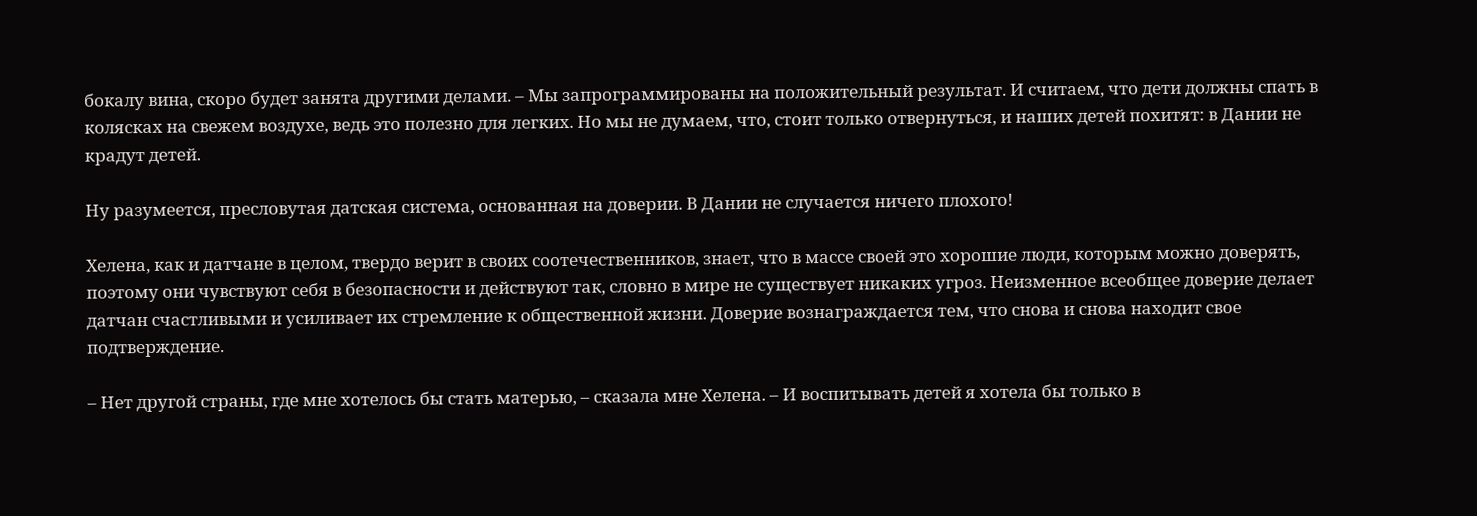бокалу вина, скоро будет занята другими делами. – Мы запрограммированы на положительный результат. И считаем, что дети должны спать в колясках на свежем воздухе, ведь это полезно для легких. Но мы не думаем, что, стоит только отвернуться, и наших детей похитят: в Дании не крадут детей.

Ну разумеется, пресловутая датская система, основанная на доверии. В Дании не случается ничего плохого!

Хелена, как и датчане в целом, твердо верит в своих соотечественников, знает, что в массе своей это хорошие люди, которым можно доверять, поэтому они чувствуют себя в безопасности и действуют так, словно в мире не существует никаких угроз. Неизменное всеобщее доверие делает датчан счастливыми и усиливает их стремление к общественной жизни. Доверие вознаграждается тем, что снова и снова находит свое подтверждение.

– Нет другой страны, где мне хотелось бы стать матерью, – сказала мне Хелена. – И воспитывать детей я хотела бы только в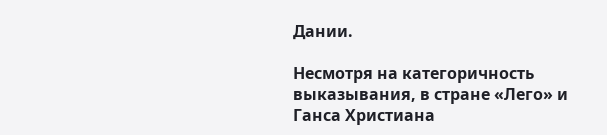Дании.

Несмотря на категоричность выказывания, в стране «Лего» и Ганса Христиана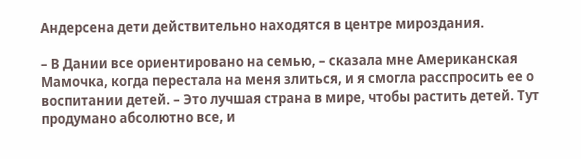Андерсена дети действительно находятся в центре мироздания.

– В Дании все ориентировано на семью, – сказала мне Американская Мамочка, когда перестала на меня злиться, и я смогла расспросить ее о воспитании детей. – Это лучшая страна в мире, чтобы растить детей. Тут продумано абсолютно все, и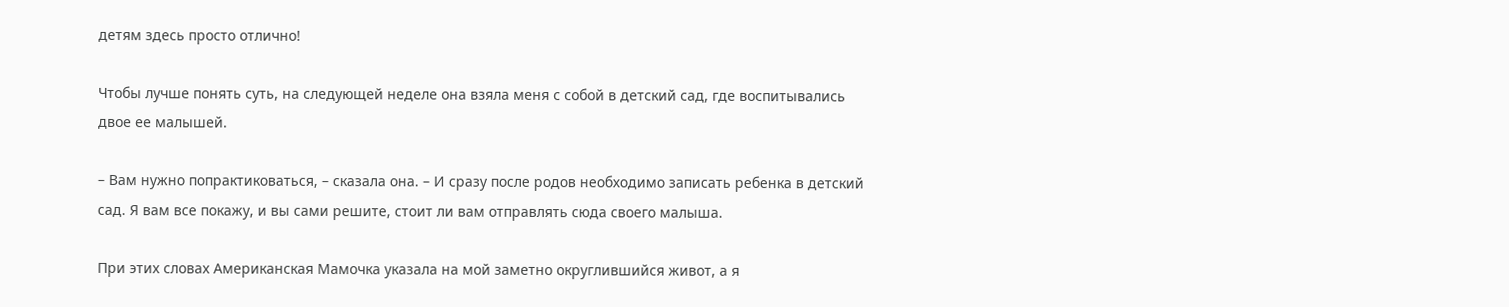детям здесь просто отлично!

Чтобы лучше понять суть, на следующей неделе она взяла меня с собой в детский сад, где воспитывались двое ее малышей.

– Вам нужно попрактиковаться, – сказала она. – И сразу после родов необходимо записать ребенка в детский сад. Я вам все покажу, и вы сами решите, стоит ли вам отправлять сюда своего малыша.

При этих словах Американская Мамочка указала на мой заметно округлившийся живот, а я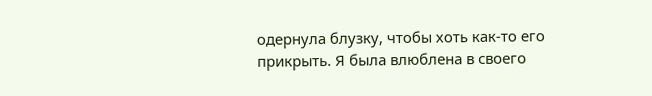одернула блузку, чтобы хоть как-то его прикрыть. Я была влюблена в своего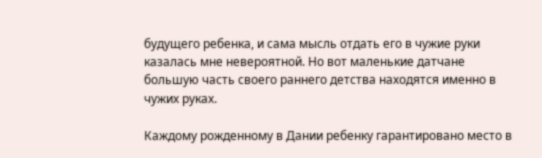будущего ребенка, и сама мысль отдать его в чужие руки казалась мне невероятной. Но вот маленькие датчане большую часть своего раннего детства находятся именно в чужих руках.

Каждому рожденному в Дании ребенку гарантировано место в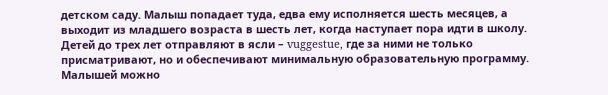детском саду. Малыш попадает туда, едва ему исполняется шесть месяцев, а выходит из младшего возраста в шесть лет, когда наступает пора идти в школу. Детей до трех лет отправляют в ясли – vuggestue, где за ними не только присматривают, но и обеспечивают минимальную образовательную программу. Малышей можно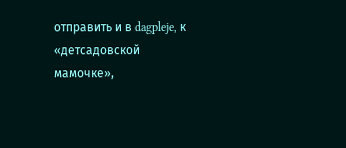отправить и в dagpleje, к «детсадовской мамочке»,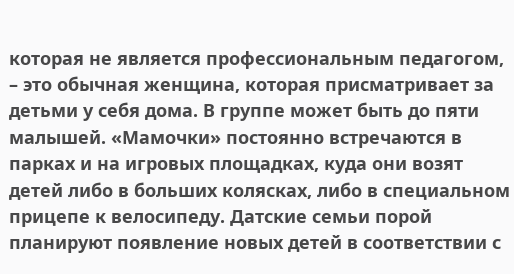которая не является профессиональным педагогом, – это обычная женщина, которая присматривает за детьми у себя дома. В группе может быть до пяти малышей. «Мамочки» постоянно встречаются в парках и на игровых площадках, куда они возят детей либо в больших колясках, либо в специальном прицепе к велосипеду. Датские семьи порой планируют появление новых детей в соответствии с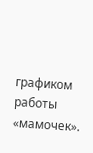графиком работы «мамочек».